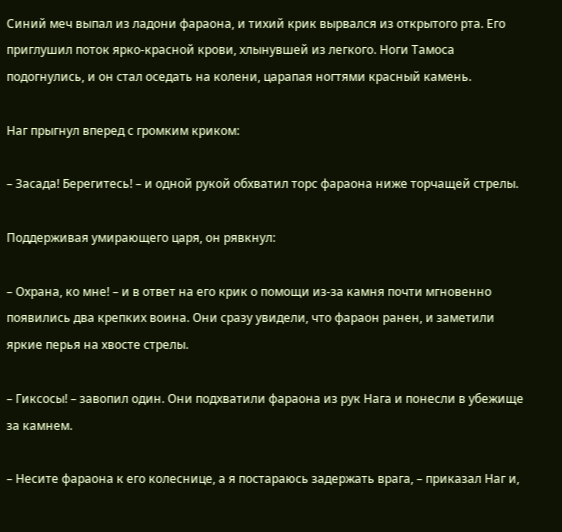Синий меч выпал из ладони фараона, и тихий крик вырвался из открытого рта. Его приглушил поток ярко-красной крови, хлынувшей из легкого. Ноги Тамоса подогнулись, и он стал оседать на колени, царапая ногтями красный камень.

Наг прыгнул вперед с громким криком:

– Засада! Берегитесь! – и одной рукой обхватил торс фараона ниже торчащей стрелы.

Поддерживая умирающего царя, он рявкнул:

– Охрана, ко мне! – и в ответ на его крик о помощи из-за камня почти мгновенно появились два крепких воина. Они сразу увидели, что фараон ранен, и заметили яркие перья на хвосте стрелы.

– Гиксосы! – завопил один. Они подхватили фараона из рук Нага и понесли в убежище за камнем.

– Несите фараона к его колеснице, а я постараюсь задержать врага, – приказал Наг и,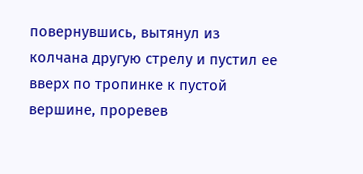повернувшись, вытянул из колчана другую стрелу и пустил ее вверх по тропинке к пустой вершине, проревев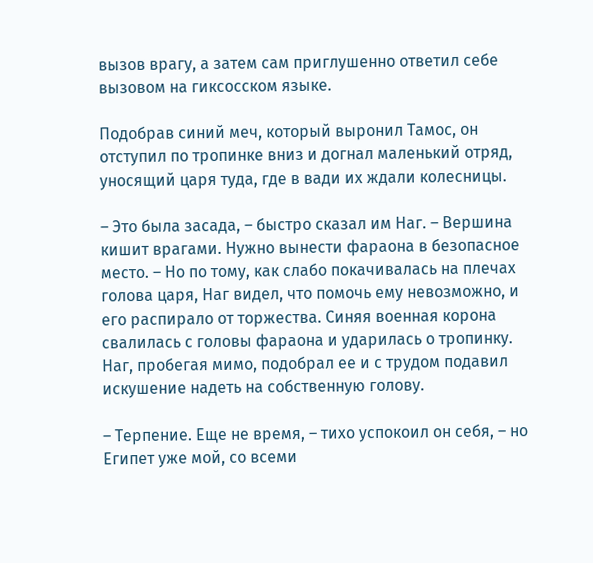вызов врагу, а затем сам приглушенно ответил себе вызовом на гиксосском языке.

Подобрав синий меч, который выронил Тамос, он отступил по тропинке вниз и догнал маленький отряд, уносящий царя туда, где в вади их ждали колесницы.

– Это была засада, – быстро сказал им Наг. – Вершина кишит врагами. Нужно вынести фараона в безопасное место. – Но по тому, как слабо покачивалась на плечах голова царя, Наг видел, что помочь ему невозможно, и его распирало от торжества. Синяя военная корона свалилась с головы фараона и ударилась о тропинку. Наг, пробегая мимо, подобрал ее и с трудом подавил искушение надеть на собственную голову.

– Терпение. Еще не время, – тихо успокоил он себя, – но Египет уже мой, со всеми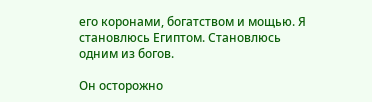его коронами, богатством и мощью. Я становлюсь Египтом. Становлюсь одним из богов.

Он осторожно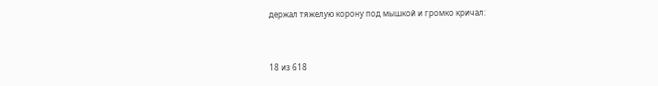держал тяжелую корону под мышкой и громко кричал:



18 из 618